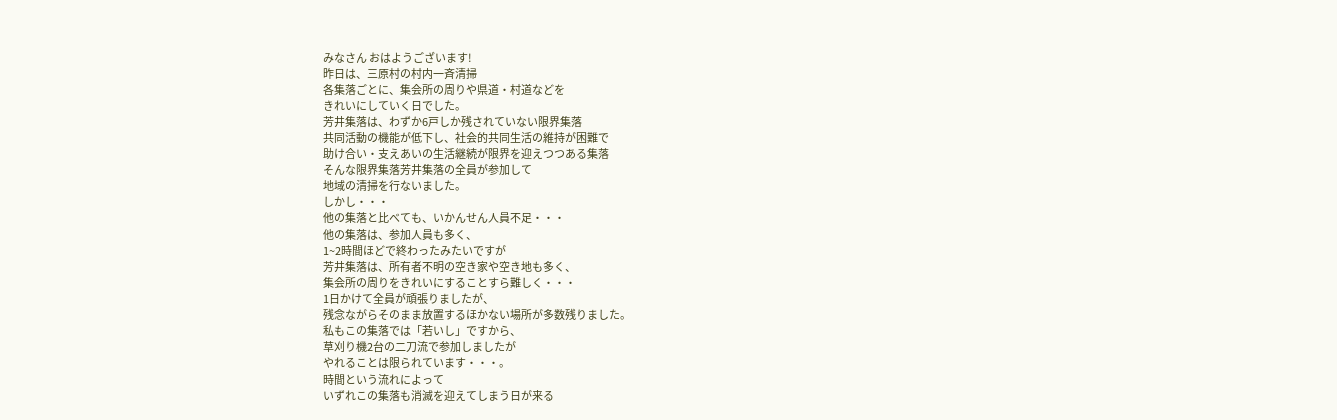みなさん おはようございます!
昨日は、三原村の村内一斉清掃
各集落ごとに、集会所の周りや県道・村道などを
きれいにしていく日でした。
芳井集落は、わずか6戸しか残されていない限界集落
共同活動の機能が低下し、社会的共同生活の維持が困難で
助け合い・支えあいの生活継続が限界を迎えつつある集落
そんな限界集落芳井集落の全員が参加して
地域の清掃を行ないました。
しかし・・・
他の集落と比べても、いかんせん人員不足・・・
他の集落は、参加人員も多く、
1~2時間ほどで終わったみたいですが
芳井集落は、所有者不明の空き家や空き地も多く、
集会所の周りをきれいにすることすら難しく・・・
1日かけて全員が頑張りましたが、
残念ながらそのまま放置するほかない場所が多数残りました。
私もこの集落では「若いし」ですから、
草刈り機2台の二刀流で参加しましたが
やれることは限られています・・・。
時間という流れによって
いずれこの集落も消滅を迎えてしまう日が来る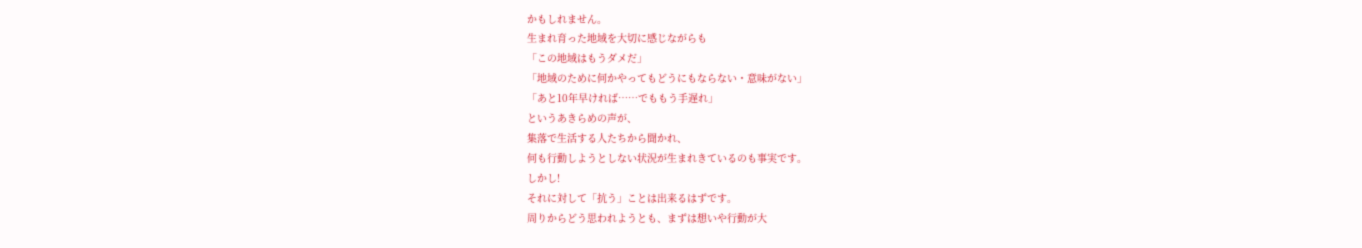かもしれません。
生まれ育った地域を大切に感じながらも
「この地域はもうダメだ」
「地域のために何かやってもどうにもならない・意味がない」
「あと10年早ければ……でももう手遅れ」
というあきらめの声が、
集落で生活する人たちから聞かれ、
何も行動しようとしない状況が生まれきているのも事実です。
しかし!
それに対して「抗う」ことは出来るはずです。
周りからどう思われようとも、まずは想いや行動が大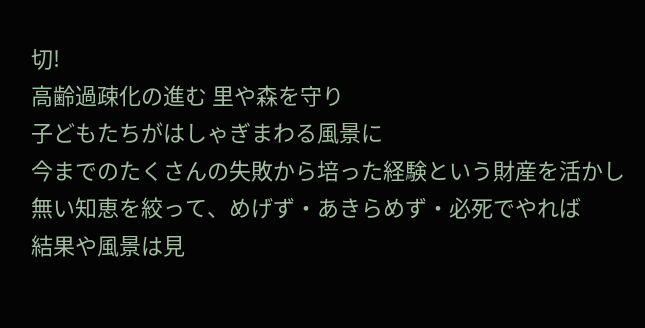切!
高齢過疎化の進む 里や森を守り
子どもたちがはしゃぎまわる風景に
今までのたくさんの失敗から培った経験という財産を活かし
無い知恵を絞って、めげず・あきらめず・必死でやれば
結果や風景は見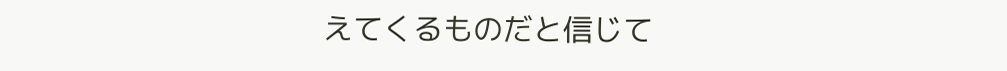えてくるものだと信じて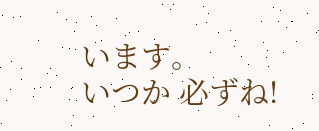います。
いつか 必ずね!